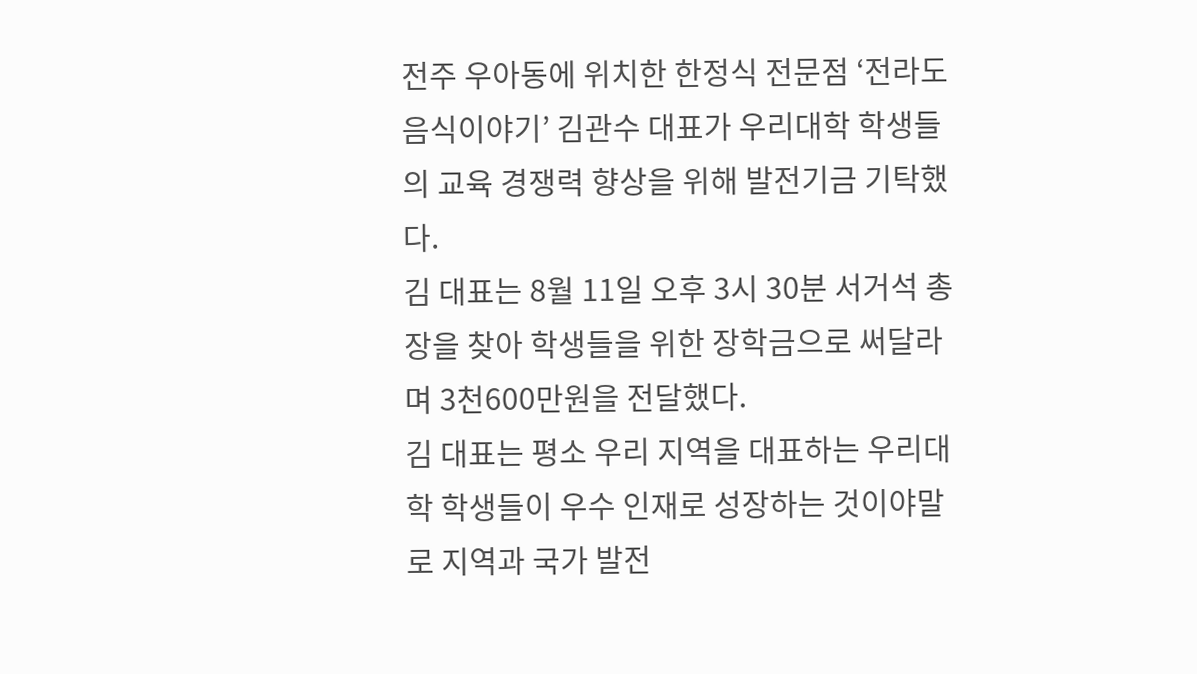전주 우아동에 위치한 한정식 전문점 ‘전라도음식이야기’ 김관수 대표가 우리대학 학생들의 교육 경쟁력 향상을 위해 발전기금 기탁했다.
김 대표는 8월 11일 오후 3시 30분 서거석 총장을 찾아 학생들을 위한 장학금으로 써달라며 3천600만원을 전달했다.
김 대표는 평소 우리 지역을 대표하는 우리대학 학생들이 우수 인재로 성장하는 것이야말로 지역과 국가 발전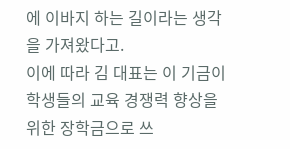에 이바지 하는 길이라는 생각을 가져왔다고.
이에 따라 김 대표는 이 기금이 학생들의 교육 경쟁력 향상을 위한 장학금으로 쓰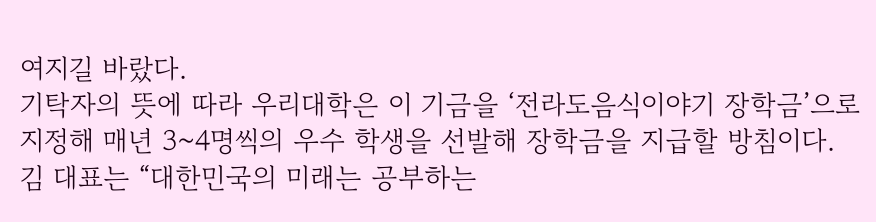여지길 바랐다.
기탁자의 뜻에 따라 우리대학은 이 기금을 ‘전라도음식이야기 장학금’으로 지정해 매년 3~4명씩의 우수 학생을 선발해 장학금을 지급할 방침이다.
김 대표는 “대한민국의 미래는 공부하는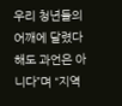우리 청년들의 어깨에 달렸다 해도 과언은 아니다”며 “지역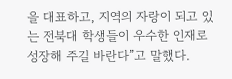을 대표하고, 지역의 자랑이 되고 있는 전북대 학생들이 우수한 인재로 성장해 주길 바란다”고 말했다.